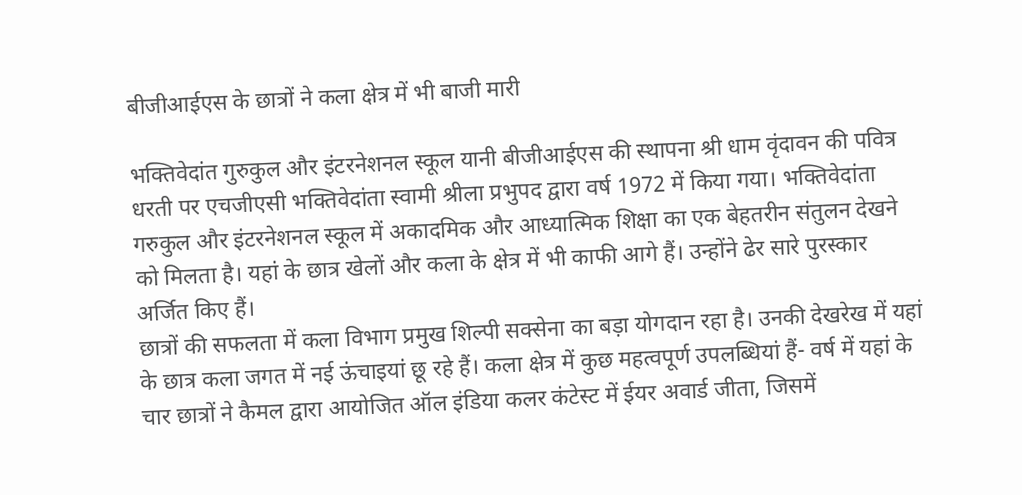बीजीआईएस के छात्रों ने कला क्षेत्र में भी बाजी मारी

भक्तिवेदांत गुरुकुल और इंटरनेशनल स्कूल यानी बीजीआईएस की स्थापना श्री धाम वृंदावन की पवित्र धरती पर एचजीएसी भक्तिवेदांता स्वामी श्रीला प्रभुपद द्वारा वर्ष 1972 में किया गया। भक्तिवेदांता गरुकुल और इंटरनेशनल स्कूल में अकादमिक और आध्यात्मिक शिक्षा का एक बेहतरीन संतुलन देखने को मिलता है। यहां के छात्र खेलों और कला के क्षेत्र में भी काफी आगे हैं। उन्होंने ढेर सारे पुरस्कार अर्जित किए हैं।
छात्रों की सफलता में कला विभाग प्रमुख शिल्पी सक्सेना का बड़ा योगदान रहा है। उनकी देखरेख में यहां के छात्र कला जगत में नई ऊंचाइयां छू रहे हैं। कला क्षेत्र में कुछ महत्वपूर्ण उपलब्धियां हैं- वर्ष में यहां के चार छात्रों ने कैमल द्वारा आयोजित ऑल इंडिया कलर कंटेस्ट में ईयर अवार्ड जीता, जिसमें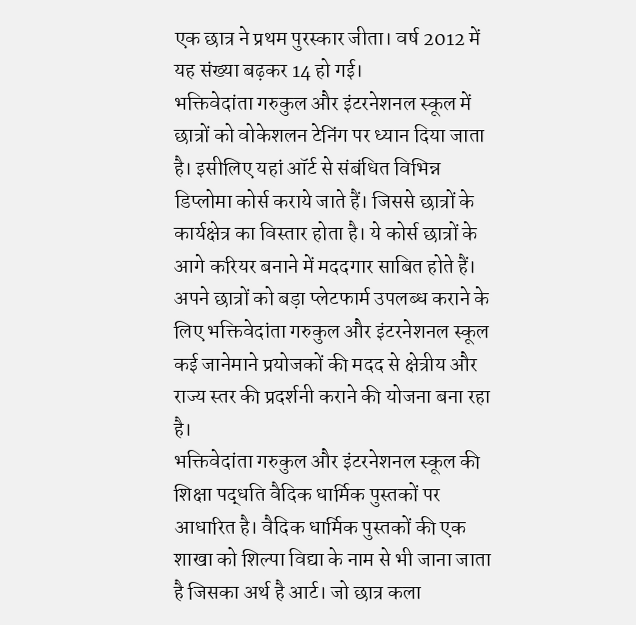एक छात्र ने प्रथम पुरस्कार जीता। वर्ष 2012 में यह संख्या बढ़कर 14 हो गई।
भक्तिवेदांता गरुकुल और इंटरनेशनल स्कूल में छात्रों को वोकेशलन टेनिंग पर ध्यान दिया जाता है। इसीलिए यहां ऑर्ट से संबंधित विभिन्न डिप्लोमा कोर्स कराये जाते हैं। जिससे छात्रों के कार्यक्षेत्र का विस्तार होता है। ये कोर्स छात्रों के आगे करियर बनाने में मददगार साबित होते हैं। अपने छात्रों को बड़ा प्लेटफार्म उपलब्ध कराने के लिए भक्तिवेदांता गरुकुल और इंटरनेशनल स्कूल कई जानेमाने प्रयोजकों की मदद से क्षेत्रीय और राज्य स्तर की प्रदर्शनी कराने की योजना बना रहा है।
भक्तिवेदांता गरुकुल और इंटरनेशनल स्कूल की शिक्षा पद्धति वैदिक धार्मिक पुस्तकों पर आधारित है। वैदिक धार्मिक पुस्तकों की एक शाखा को शिल्पा विद्या के नाम से भी जाना जाता है जिसका अर्थ है आर्ट। जो छात्र कला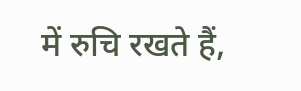में रुचि रखते हैं,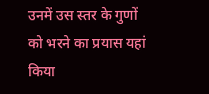उनमें उस स्तर के गुणों को भरने का प्रयास यहां किया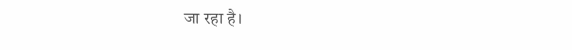जा रहा है।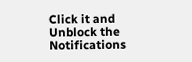Click it and Unblock the Notifications